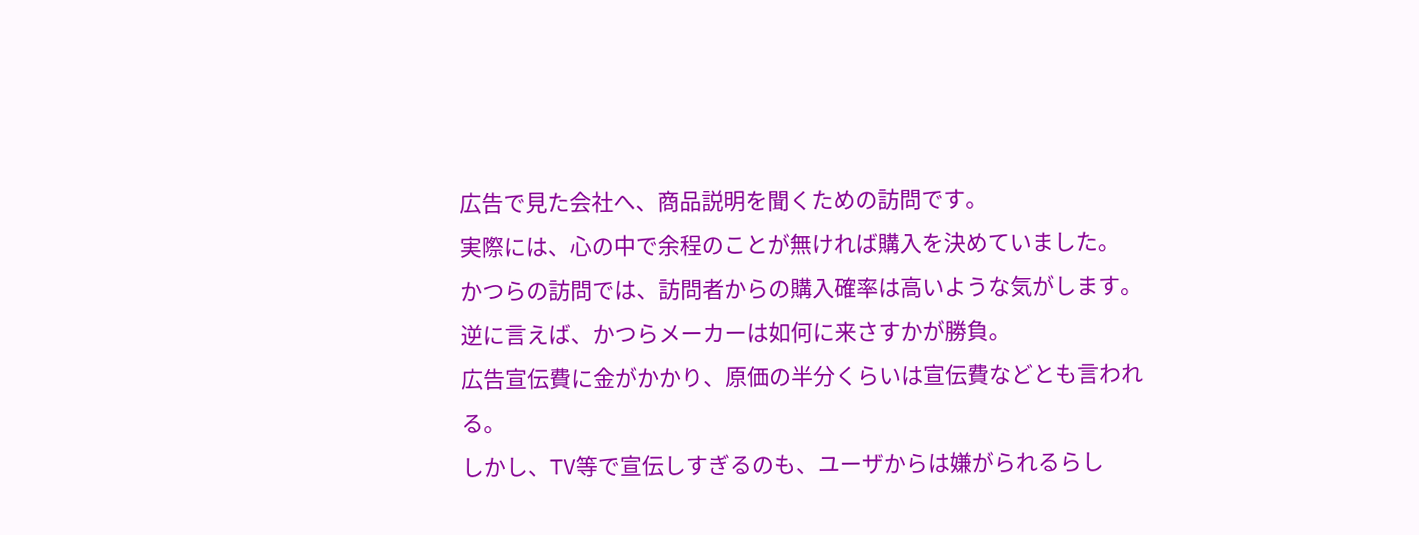広告で見た会社へ、商品説明を聞くための訪問です。
実際には、心の中で余程のことが無ければ購入を決めていました。
かつらの訪問では、訪問者からの購入確率は高いような気がします。
逆に言えば、かつらメーカーは如何に来さすかが勝負。
広告宣伝費に金がかかり、原価の半分くらいは宣伝費などとも言われる。
しかし、TV等で宣伝しすぎるのも、ユーザからは嫌がられるらし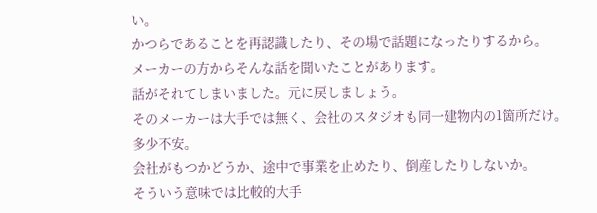い。
かつらであることを再認識したり、その場で話題になったりするから。
メーカーの方からそんな話を聞いたことがあります。
話がそれてしまいました。元に戻しましょう。
そのメーカーは大手では無く、会社のスタジオも同一建物内の1箇所だけ。
多少不安。
会社がもつかどうか、途中で事業を止めたり、倒産したりしないか。
そういう意味では比較的大手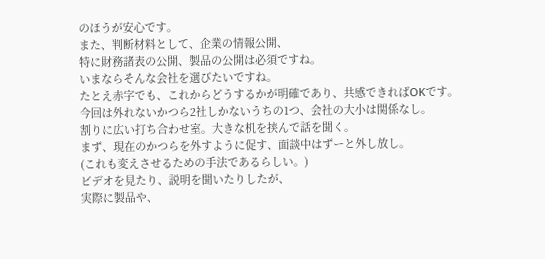のほうが安心です。
また、判断材料として、企業の情報公開、
特に財務諸表の公開、製品の公開は必須ですね。
いまならそんな会社を選びたいですね。
たとえ赤字でも、これからどうするかが明確であり、共感できればOKです。
今回は外れないかつら2社しかないうちの1つ、会社の大小は関係なし。
割りに広い打ち合わせ室。大きな机を挟んで話を聞く。
まず、現在のかつらを外すように促す、面談中はずーと外し放し。
(これも変えさせるための手法であるらしい。)
ビデオを見たり、説明を聞いたりしたが、
実際に製品や、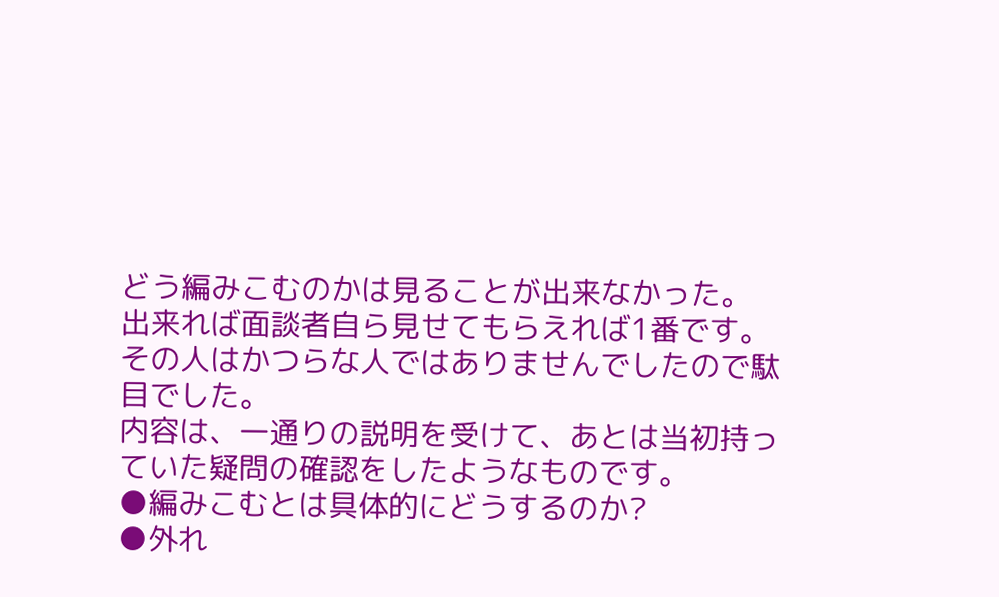どう編みこむのかは見ることが出来なかった。
出来れば面談者自ら見せてもらえれば1番です。
その人はかつらな人ではありませんでしたので駄目でした。
内容は、一通りの説明を受けて、あとは当初持っていた疑問の確認をしたようなものです。
●編みこむとは具体的にどうするのか?
●外れ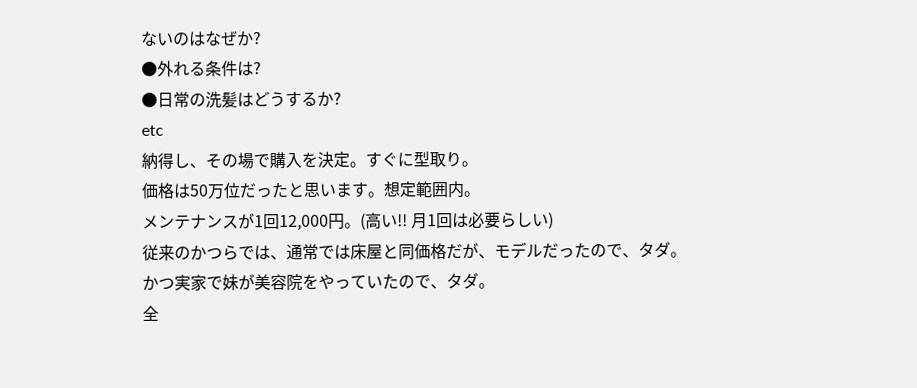ないのはなぜか?
●外れる条件は?
●日常の洗髪はどうするか?
etc
納得し、その場で購入を決定。すぐに型取り。
価格は50万位だったと思います。想定範囲内。
メンテナンスが1回12,000円。(高い!! 月1回は必要らしい)
従来のかつらでは、通常では床屋と同価格だが、モデルだったので、タダ。
かつ実家で妹が美容院をやっていたので、タダ。
全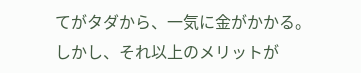てがタダから、一気に金がかかる。
しかし、それ以上のメリットが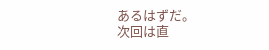あるはずだ。
次回は直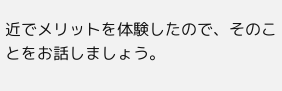近でメリットを体験したので、そのことをお話しましょう。